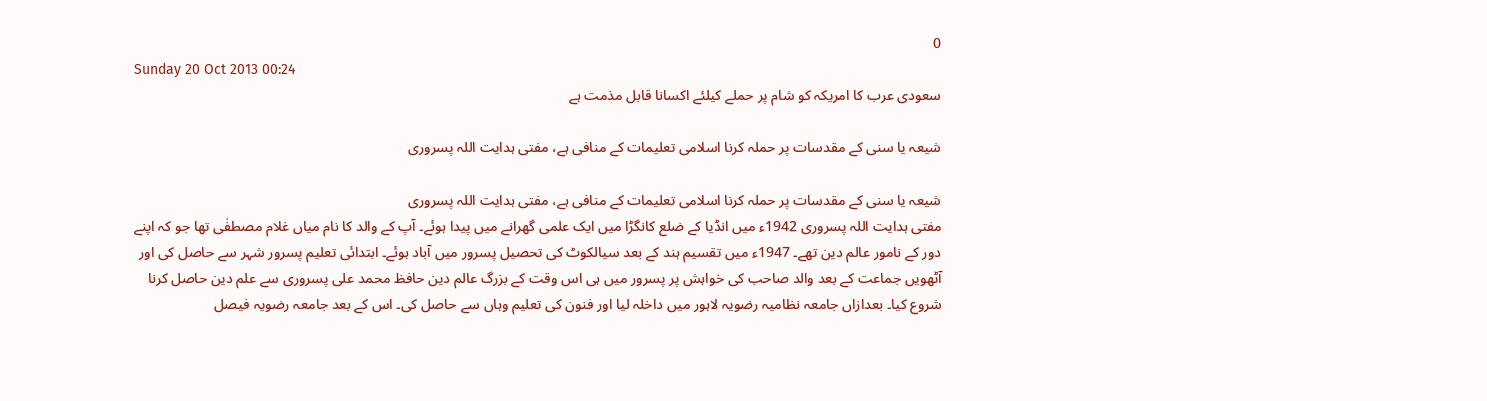0
Sunday 20 Oct 2013 00:24
سعودی عرب کا امریکہ کو شام پر حملے کیلئے اکسانا قابل مذمت ہے

شیعہ یا سنی کے مقدسات پر حملہ کرنا اسلامی تعلیمات کے منافی ہے، مفتی ہدایت اللہ پسروری

شیعہ یا سنی کے مقدسات پر حملہ کرنا اسلامی تعلیمات کے منافی ہے، مفتی ہدایت اللہ پسروری
مفتی ہدایت اللہ پسروری 1942ء میں انڈیا کے ضلع کانگڑا میں ایک علمی گھرانے میں پیدا ہوئے۔ آپ کے والد کا نام میاں غلام مصطفٰی تھا جو کہ اپنے دور کے نامور عالم دین تھے۔ 1947ء میں تقسیم ہند کے بعد سیالکوٹ کی تحصیل پسرور میں آباد ہوئے۔ ابتدائی تعلیم پسرور شہر سے حاصل کی اور آٹھویں جماعت کے بعد والد صاحب کی خواہش پر پسرور میں ہی اس وقت کے بزرگ عالم دین حافظ محمد علی پسروری سے علم دین حاصل کرنا شروع کیا۔ بعدازاں جامعہ نظامیہ رضویہ لاہور میں داخلہ لیا اور فنون کی تعلیم وہاں سے حاصل کی۔ اس کے بعد جامعہ رضویہ فیصل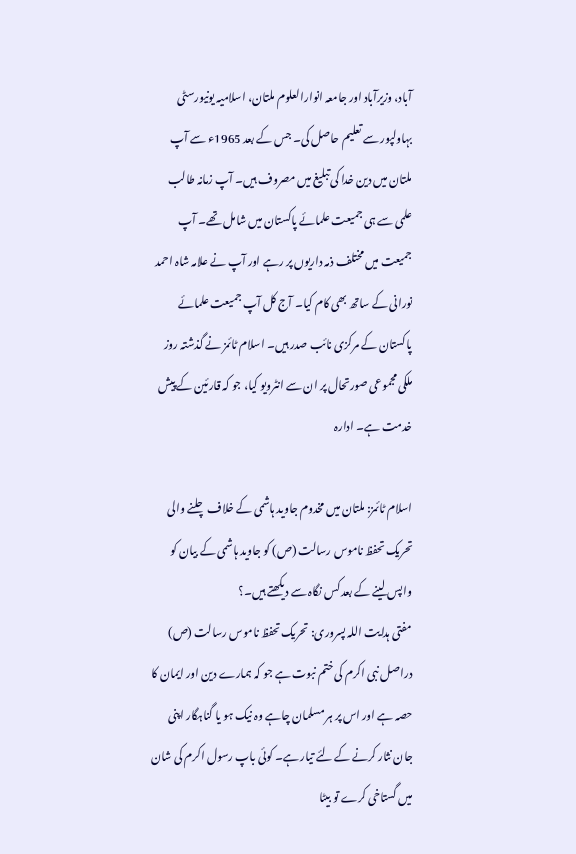آباد، وزیرآباد اور جامعہ انوارالعلوم ملتان، اسلامیہ یونیورسٹی بہاولپور سے تعلیم حاصل کی۔ جس کے بعد 1965ء سے آپ ملتان میں دین خدا کی تبلیغ میں مصروف ہیں۔ آپ زمانہ طالب علمی سے ہی جمیعت علمائے پاکستان میں شامل تھے۔ آپ جمیعت میں مختلف ذمہ داریوں پر رہے اور آپ نے علامہ شاہ احمد نورانی کے ساتھ بھی کام کیا۔ آج کل آپ جمیعت علمائے پاکستان کے مرکزی نائب صدر ہیں۔ اسلام ٹائمز نے گذشتہ روز ملکی مجموعی صورتحال پر ان سے انٹرویو کیا، جو کہ قارئین کے پیش خدمت ہے۔ ادارہ

اسلام ٹائمز: ملتان میں مخدوم جاوید ہاشمی کے خلاف چلنے والی تحریک تحفظ ناموس رسالت (ص) کو جاوید ہاشمی کے بیان کو واپس لینے کے بعد کس نگاہ سے دیکھتے ہیں۔؟
مفتی ہدایت اللہ پسروری: تحریک تحفظ ناموس رسالت (ص) دراصل نبی اکرم کی ختم نبوت ہے جو کہ ہمارے دین اور ایمان کا حصہ ہے اور اس پر ہر مسلمان چاہے وہ نیک ہو یا گناہگار اپنی جان نثار کرنے کے لئے تیار ہے۔ کوئی باپ رسول اکرم کی شان میں گستاخی کرے تو بیٹا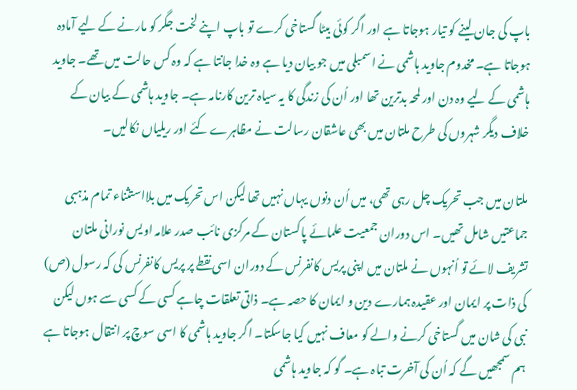باپ کی جان لینے کو تیار ہوجاتا ہے اور اگر کوئی بیٹا گستاخی کرے تو باپ اپنے لخت جگر کو مارنے کے لیے آمادہ ہوجاتا ہے۔ مخدوم جاوید ہاشمی نے اسمبلی میں جو بیان دیا ہے وہ خدا جانتا ہے کہ وہ کس حالت میں تھے۔ جاوید ہاشمی کے لیے وہ دن اور لمحہ بدترین تھا اور اُن کی زندگی کا یہ سیاہ ترین کارنامہ ہے۔ جاوید ہاشمی کے بیان کے خلاف دیگر شہروں کی طرح ملتان میں بھی عاشقان رسالت نے مظاہرے کئے اور ریلیاں نکالیں۔

ملتان میں جب تحریک چل رہی تھی، میں اُن دنوں یہاں نہیں تھا لیکن اس تحریک میں بلااستثناء تمام مذہبی جماعتیں شامل تھیں۔ اس دوران جمعیت علمائے پاکستان کے مرکزی نائب صدر علامہ اویس نورانی ملتان تشریف لائے تو اُنہوں نے ملتان میں اپنی پریس کانفرنس کے دوران اسی نقطے پر پریس کانفرنس کی کہ رسول (ص) کی ذات پر ایمان اور عقیدہ ہمارے دین و ایمان کا حصہ ہے۔ ذاتی تعلقات چاہے کسی کے کسی سے ہوں لیکن نبی کی شان میں گستاخی کرنے والے کو معاف نہیں کیا جاسکتا۔ اگر جاوید ہاشمی کا اسی سوچ پر انتقال ہوجاتا ہے ہم سمجھیں گے کہ اُن کی آخرت تباہ ہے۔ گو کہ جاوید ہاشمی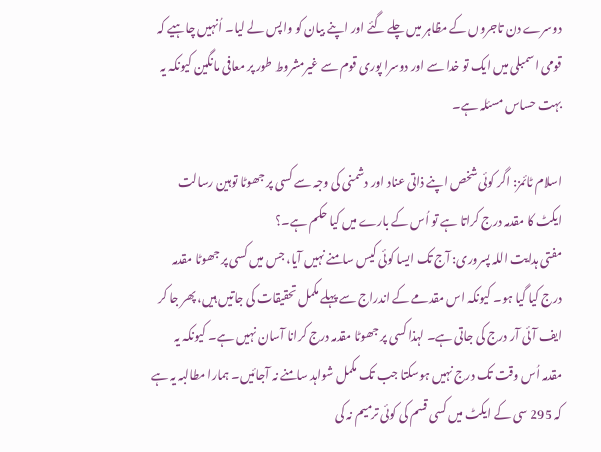دوسرے دن تاجروں کے مظاہر میں چلے گئے اور اپنے بیان کو واپس لے لیا۔ اُنہیں چاہیے کہ قومی اسمبلی میں ایک تو خدا سے اور دوسرا پوری قوم سے غیرمشروط طور پر معافی مانگین کیونکہ یہ بہت حساس مسئلہ ہے۔

اسلام ٹائمز: اگر کوئی شخص اپنے ذاتی عناد اور دشمنی کی وجہ سے کسی پر جھوٹا توہین رسالت ایکٹ کا مقدمہ درج کراتا ہے تو اُس کے بارے میں کیا حکم ہے۔؟
مفتی ہدایت اللہ پسروری: آج تک ایسا کوئی کیس سامنے نہیں آیا، جس میں کسی پر جھوٹا مقدمہ درج کیا گیا ہو۔ کیونکہ اس مقدمے کے اندراج سے پہلے مکمل تحقیقات کی جاتیں ہیں، پھر جا کر ایف آئی آر درج کی جاتی ہے۔ لہذا کسی پر جھوٹا مقدمہ درج کرانا آسان نہیں ہے۔ کیونکہ یہ مقدمہ اُس وقت تک درج نہیں ہوسکتا جب تک مکمل شواہد سامنے نہ آجائیں۔ ہمارا مطالبہ یہ ہے کہ 295 سی کے ایکٹ میں کسی قسم کی کوئی ترمیم نہ کی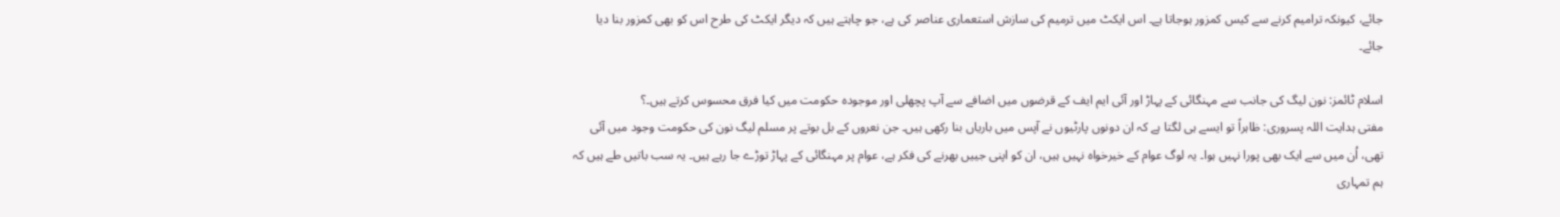جائے، کیونکہ ترامیم کرنے سے کیس کمزور ہوجاتا ہے۔ اس ایکٹ میں ترمیم کی سازش استعماری عناصر کی ہے، جو چاہتے ہیں کہ دیگر ایکٹ کی طرح اس کو بھی کمزور بنا دیا جائے۔

اسلام ٹائمز: نون لیگ کی جانب سے مہنگائی کے پہاڑ اور آئی ایم ایف کے قرضوں میں اضافے سے آپ پچھلی اور موجودہ حکومت میں کیا فرق محسوس کرتے ہیں۔؟
مفتی ہدایت اللہ پسروری: ظاہراً تو ایسے ہی لگتا ہے کہ ان دونوں پارٹیوں نے آپس میں باریاں بنا رکھی ہیں۔ جن نعروں کے بل بوتے پر مسلم لیگ نون کی حکومت وجود میں آئی تھی، اُن میں سے ایک بھی پورا نہیں ہوا۔ یہ لوگ عوام کے خیرخواہ نہیں ہیں، ان کو اپنی جییں بھرنے کی فکر ہے، عوام پر مہنگائی کے پہاڑ توڑے جا رہے ہیں۔ یہ سب باتیں طے ہیں کہ ہم تمہاری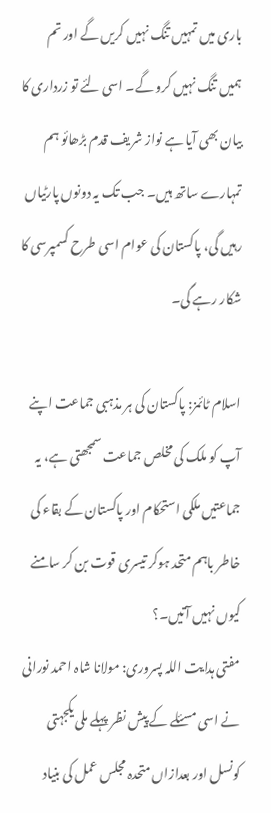باری میں تمہیں تنگ نہیں کریں گے اور تم ہمیں تنگ نہیں کرو گے۔ اسی لئے تو زرداری کا بیان بھی آیا ہے نواز شریف قدم بڑھائو ہم تمہارے ساتھ ہیں۔ جب تک یہ دونوں پارٹیاں رہیں گی، پاکستان کی عوام اسی طرح کسمپرسی کا شکار رہے گی۔

اسلام ٹائمز: پاکستان کی ہر مذہبی جماعت اپنے آپ کو ملک کی مخلص جماعت سمجھتی ہے، یہ جماعتیں ملکی استحکام اور پاکستان کے بقاء کی خاطر باہم متحد ہوکر تیسری قوت بن کر سامنے کیوں نہیں آتیں۔؟
مفتی ہدایت اللہ پسروری: مولانا شاہ احمد نورانی نے اسی مسئلے کے پیش نظر پہلے ملی یکجہتی کونسل اور بعدازاں متحدہ مجلس عمل کی بنیاد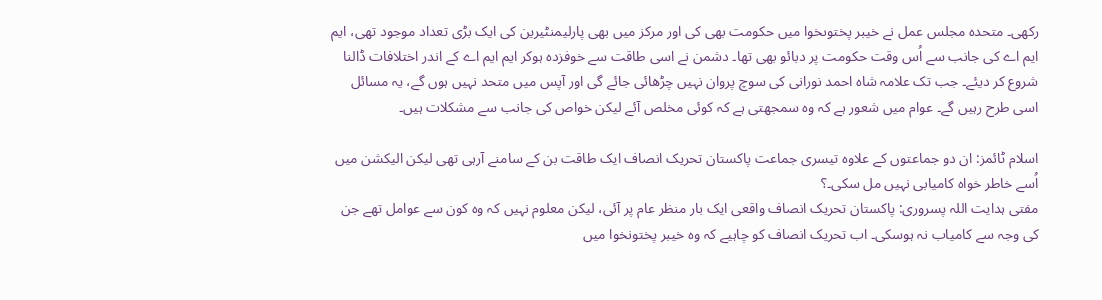رکھی۔ متحدہ مجلس عمل نے خیبر پختوںخوا میں حکومت بھی کی اور مرکز میں بھی پارلیمنٹیرین کی ایک بڑی تعداد موجود تھی، ایم ایم اے کی جانب سے اُس وقت حکومت پر دبائو بھی تھا۔ دشمن نے اسی طاقت سے خوفزدہ ہوکر ایم ایم اے کے اندر اختلافات ڈالنا شروع کر دیئے۔ جب تک علامہ شاہ احمد نورانی کی سوچ پروان نہیں چڑھائی جائے گی اور آپس میں متحد نہیں ہوں گے، یہ مسائل اسی طرح رہیں گے۔ عوام میں شعور ہے کہ وہ سمجھتی ہے کہ کوئی مخلص آئے لیکن خواص کی جانب سے مشکلات ہیں۔

اسلام ٹائمز: ان دو جماعتوں کے علاوہ تیسری جماعت پاکستان تحریک انصاف ایک طاقت بن کے سامنے آرہی تھی لیکن الیکشن میں اُسے خاطر خواہ کامیابی نہیں مل سکی۔؟
مفتی ہدایت اللہ پسروری: پاکستان تحریک انصاف واقعی ایک بار منظر عام پر آئی، لیکن معلوم نہیں کہ وہ کون سے عوامل تھے جن کی وجہ سے کامیاب نہ ہوسکی۔ اب تحریک انصاف کو چاہیے کہ وہ خیبر پختونخوا میں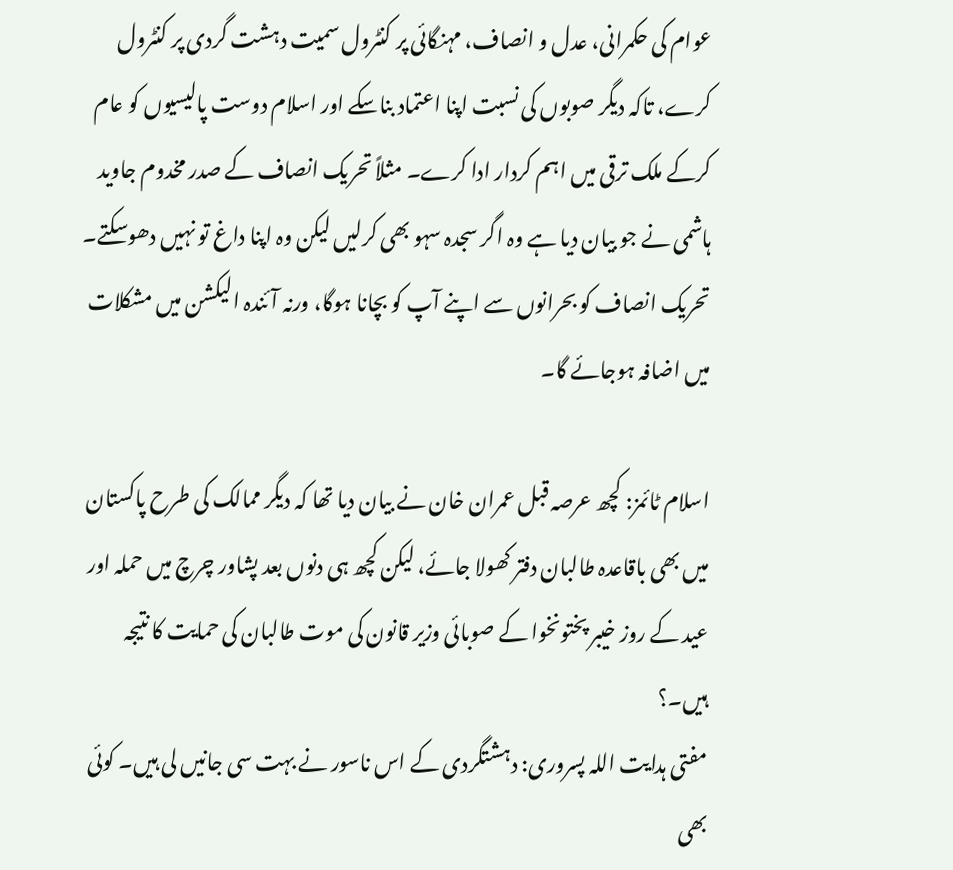عوام کی حکمرانی، عدل و انصاف، مہنگائی پر کنٹرول سمیت دہشت گردی پر کنٹرول کرے، تاکہ دیگر صوبوں کی نسبت اپنا اعتماد بناسکے اور اسلام دوست پالیسیوں کو عام کرکے ملک ترقی میں اہم کردار ادا کرے۔ مثلاً تحریک انصاف کے صدر مخدوم جاوید ہاشمی نے جو بیان دیا ہے وہ اگر سجدہ سہو بھی کرلیں لیکن وہ اپنا داغ تو نہیں دھوسکتے۔ تحریک انصاف کو بحرانوں سے اپنے آپ کو بچانا ہوگا، ورنہ آئندہ الیکشن میں مشکلات میں اضافہ ہوجائے گا۔

اسلام ٹائمز: کچھ عرصہ قبل عمران خان نے بیان دیا تھا کہ دیگر ممالک کی طرح پاکستان میں بھی باقاعدہ طالبان دفتر کھولا جائے، لیکن کچھ ہی دنوں بعد پشاور چرچ میں حملہ اور عید کے روز خیبر پختونخوا کے صوبائی وزیر قانون کی موت طالبان کی حمایت کا نتیجہ ہیں۔؟
مفتی ہدایت اللہ پسروری: دہشتگردی کے اس ناسور نے بہت سی جانیں لی ہیں۔ کوئی بھی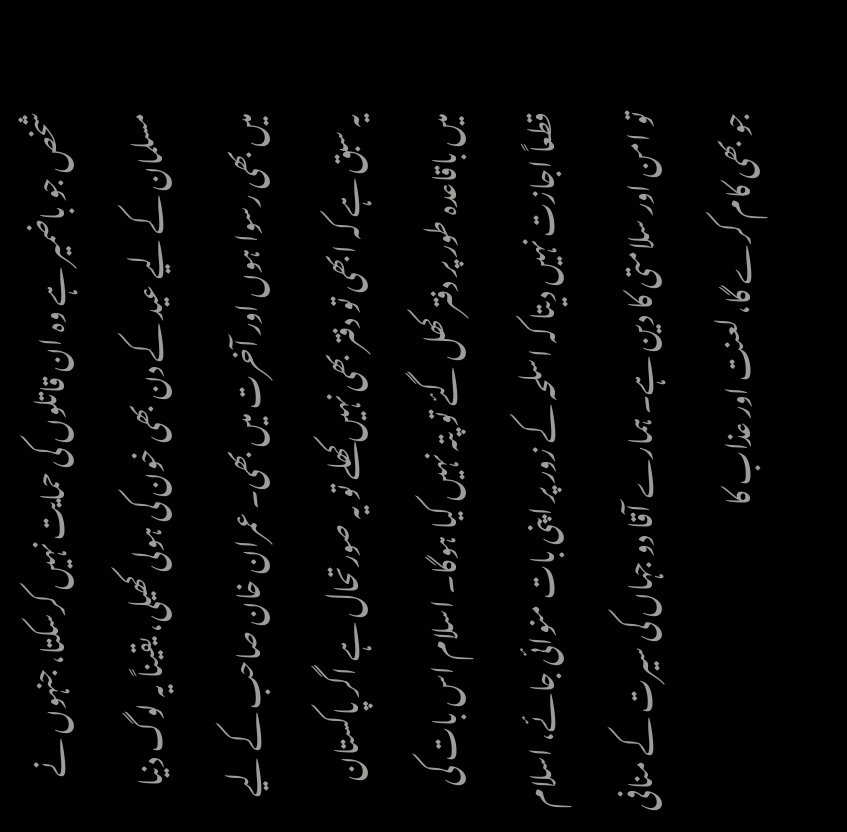شخص جو باضمیر ہے وہ ان قاتلوں کی حمایت نہیں کرسکتا، جنہوں نے مسلمان کے لیے عید کے دن بھی خون کی ہولی کھیلی، یقیناً یہ لوگ دنیا میں بھی رسوا ہوں اور آخرت میں بھی۔ عمران خان صاحب کے لیے یہ سبق ہے کہ ابھی تو دفتر بھی نہیں کھلے تو یہ صورتحال ہے اگر پاکستان میں باقاعدہ طور پر دفتر کھل گئے تو پتہ نہیں کیا ہوگا۔ اسلام اس بات کی قطعاً اجازت نہیں دیتا کہ اسلحہ کے زور پر اپنی بات منوائی جائے، اسلام تو امن اور سلامتی کا دین ہے۔ ہمارے آقا دو جہاں کی سیرت کے منافی جو بھی کام کرے گا، لعنت اور عذاب کا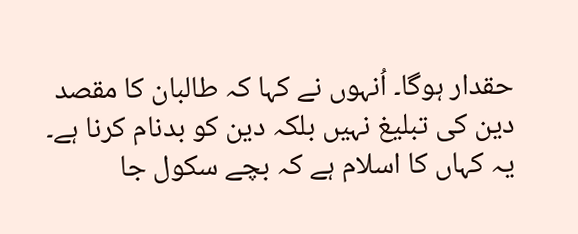حقدار ہوگا۔ اُنہوں نے کہا کہ طالبان کا مقصد دین کی تبلیغ نہیں بلکہ دین کو بدنام کرنا ہے۔ یہ کہاں کا اسلام ہے کہ بچے سکول جا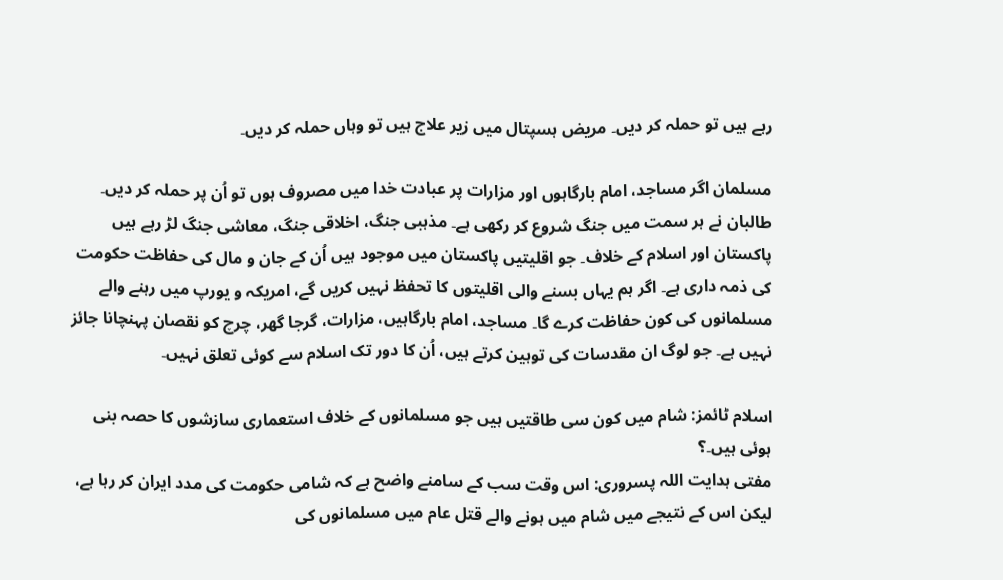رہے ہیں تو حملہ کر دیں۔ مریض ہسپتال میں زیر علاج ہیں تو وہاں حملہ کر دیں۔

مسلمان اگر مساجد، امام بارگاہوں اور مزارات پر عبادت خدا میں مصروف ہوں تو اُن پر حملہ کر دیں۔ طالبان نے ہر سمت میں جنگ شروع کر رکھی ہے۔ مذہبی جنگ، اخلاقی جنگ، معاشی جنگ لڑ رہے ہیں پاکستان اور اسلام کے خلاف۔ جو اقلیتیں پاکستان میں موجود ہیں اُن کے جان و مال کی حفاظت حکومت کی ذمہ داری ہے۔ اگر ہم یہاں بسنے والی اقلیتوں کا تحفظ نہیں کریں گے، امریکہ و یورپ میں رہنے والے مسلمانوں کی کون حفاظت کرے گا۔ مساجد، امام بارگاہیں، مزارات، گرجا گھر، چرچ کو نقصان پہنچانا جائز نہیں ہے۔ جو لوگ ان مقدسات کی توہین کرتے ہیں، اُن کا دور تک اسلام سے کوئی تعلق نہیں۔

اسلام ٹائمز: شام میں کون سی طاقتیں ہیں جو مسلمانوں کے خلاف استعماری سازشوں کا حصہ بنی ہوئی ہیں۔؟
مفتی ہدایت اللہ پسروری: اس وقت سب کے سامنے واضح ہے کہ شامی حکومت کی مدد ایران کر رہا ہے، لیکن اس کے نتیجے میں شام میں ہونے والے قتل عام میں مسلمانوں کی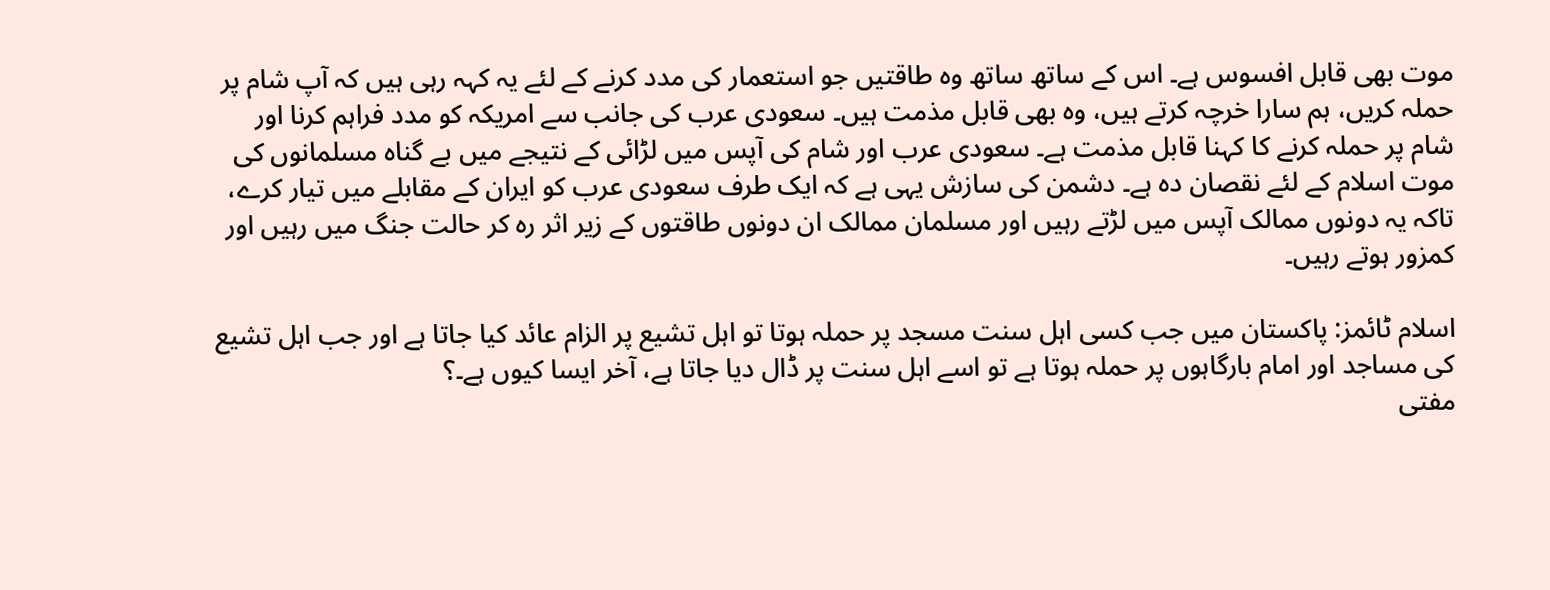موت بھی قابل افسوس ہے۔ اس کے ساتھ ساتھ وہ طاقتیں جو استعمار کی مدد کرنے کے لئے یہ کہہ رہی ہیں کہ آپ شام پر حملہ کریں، ہم سارا خرچہ کرتے ہیں، وہ بھی قابل مذمت ہیں۔ سعودی عرب کی جانب سے امریکہ کو مدد فراہم کرنا اور شام پر حملہ کرنے کا کہنا قابل مذمت ہے۔ سعودی عرب اور شام کی آپس میں لڑائی کے نتیجے میں بے گناہ مسلمانوں کی موت اسلام کے لئے نقصان دہ ہے۔ دشمن کی سازش یہی ہے کہ ایک طرف سعودی عرب کو ایران کے مقابلے میں تیار کرے، تاکہ یہ دونوں ممالک آپس میں لڑتے رہیں اور مسلمان ممالک ان دونوں طاقتوں کے زیر اثر رہ کر حالت جنگ میں رہیں اور کمزور ہوتے رہیں۔

اسلام ٹائمز: پاکستان میں جب کسی اہل سنت مسجد پر حملہ ہوتا تو اہل تشیع پر الزام عائد کیا جاتا ہے اور جب اہل تشیع کی مساجد اور امام بارگاہوں پر حملہ ہوتا ہے تو اسے اہل سنت پر ڈال دیا جاتا ہے، آخر ایسا کیوں ہے۔؟
مفتی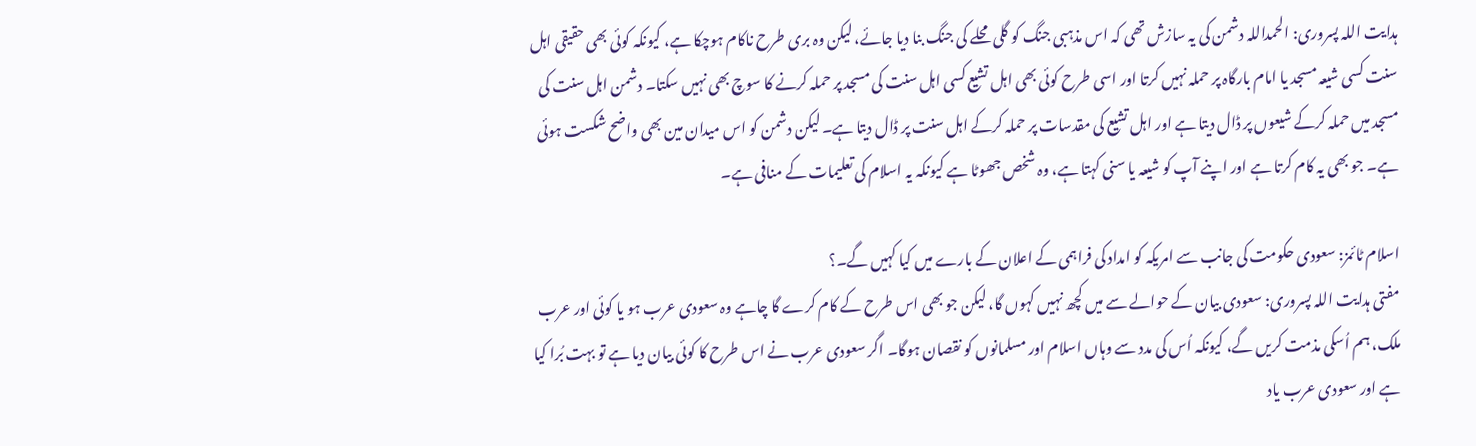ہدایت اللہ پسروری: الحمداللہ دشمن کی یہ سازش تھی کہ اس مذہبی جنگ کو گلی محلے کی جنگ بنا دیا جائے، لیکن وہ بری طرح ناکام ہوچکا ہے، کیونکہ کوئی بھی حقیقی اہل سنت کسی شیعہ مسجد یا امام بارگاہ پر حملہ نہیں کرتا اور اسی طرح کوئی بھی اہل تشیع کسی اہل سنت کی مسجد پر حملہ کرنے کا سوچ بھی نہیں سکتا۔ دشمن اہل سنت کی مسجد میں حملہ کرکے شیعوں پر ڈال دیتا ہے اور اہل تشیع کی مقدسات پر حملہ کرکے اہل سنت پر ڈال دیتا ہے۔ لیکن دشمن کو اس میدان مین بھی واضح شکست ہوئی ہے۔ جو بھی یہ کام کرتا ہے اور اپنے آپ کو شیعہ یا سنی کہتا ہے، وہ شخص جھوٹا ہے کیونکہ یہ اسلام کی تعلیمات کے منافی ہے۔

اسلام ٹائمز: سعودی حکومت کی جانب سے امریکہ کو امداد کی فراہمی کے اعلان کے بارے میں کیا کہیں گے۔؟
مفتی ہدایت اللہ پسروری: سعودی بیان کے حوالے سے میں کچھ نہیں کہوں گا، لیکن جو بھی اس طرح کے کام کرے گا چاہے وہ سعودی عرب ہو یا کوئی اور عرب ملک، ہم اُسکی مذمت کریں گے، کیونکہ اُس کی مدد سے وہاں اسلام اور مسلمانوں کو نقصان ہوگا۔ اگر سعودی عرب نے اس طرح کا کوئی بیان دیا ہے تو بہت بُرا کیا ہے اور سعودی عرب یاد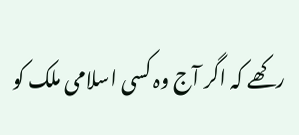رکھے کہ اگر آج وہ کسی اسلامی ملک کو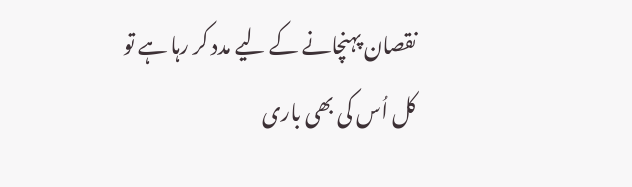نقصان پہنچانے کے لیے مدد کر رہا ہے تو کل اُس کی بھی باری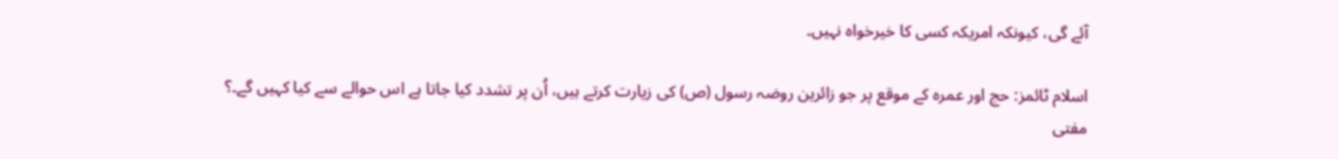آئے گی، کیونکہ امریکہ کسی کا خیرخواہ نہیں۔

اسلام ٹائمز: حج اور عمرہ کے موقع پر جو زائرین روضہ رسول (ص) کی زیارت کرتے ہیں، اُن پر تشدد کیا جاتا ہے اس حوالے سے کیا کہیں گے۔؟
مفتی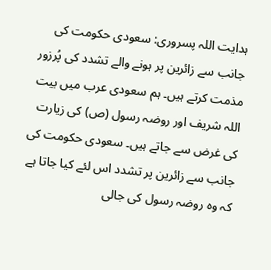ہدایت اللہ پسروری: سعودی حکومت کی جانب سے زائرین پر ہونے والے تشدد کی پُرزور مذمت کرتے ہیں۔ ہم سعودی عرب میں بیت اللہ شریف اور روضہ رسول (ص) کی زیارت کی غرض سے جاتے ہیں۔ سعودی حکومت کی جانب سے زائرین پر تشدد اس لئے کیا جاتا ہے کہ وہ روضہ رسول کی جالی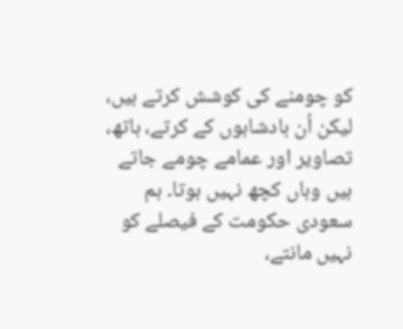کو چومنے کی کوشش کرتے ہیں، لیکن اُن بادشاہوں کے کرتے، ہاتھ، تصاویر اور عمامے چومے جاتے ہیں وہاں کچھ نہیں ہوتا۔ ہم سعودی حکومت کے فیصلے کو نہیں مانتے،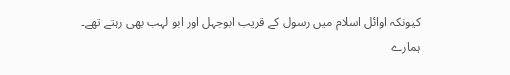کیونکہ اوائل اسلام میں رسول کے قریب ابوجہل اور ابو لہب بھی رہتے تھے۔ ہمارے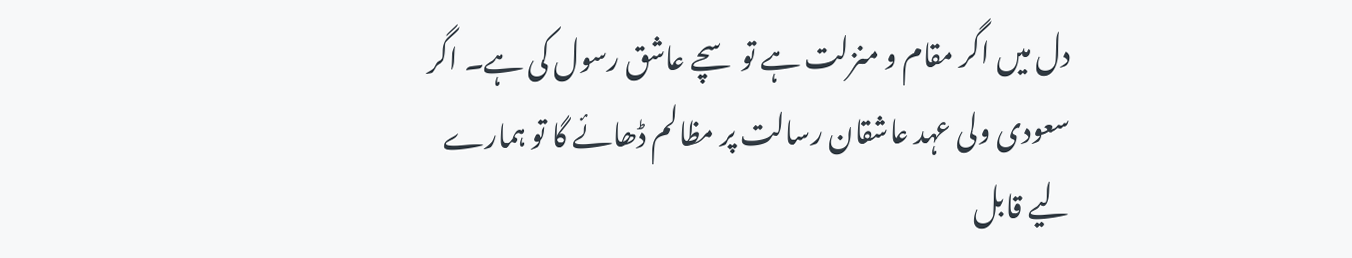دل میں اگر مقام و منزلت ہے تو سچے عاشق رسول کی ہے۔ اگر سعودی ولی عہد عاشقان رسالت پر مظالم ڈھائے گا تو ہمارے لیے قابل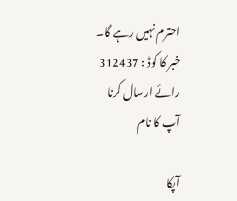احترم نہیں رہے گا۔
خبر کا کوڈ : 312437
رائے ارسال کرنا
آپ کا نام

آپکا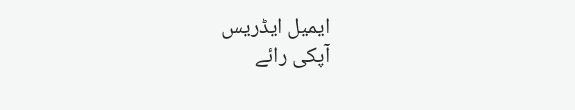ایمیل ایڈریس
آپکی رائے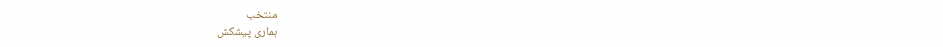منتخب
ہماری پیشکش